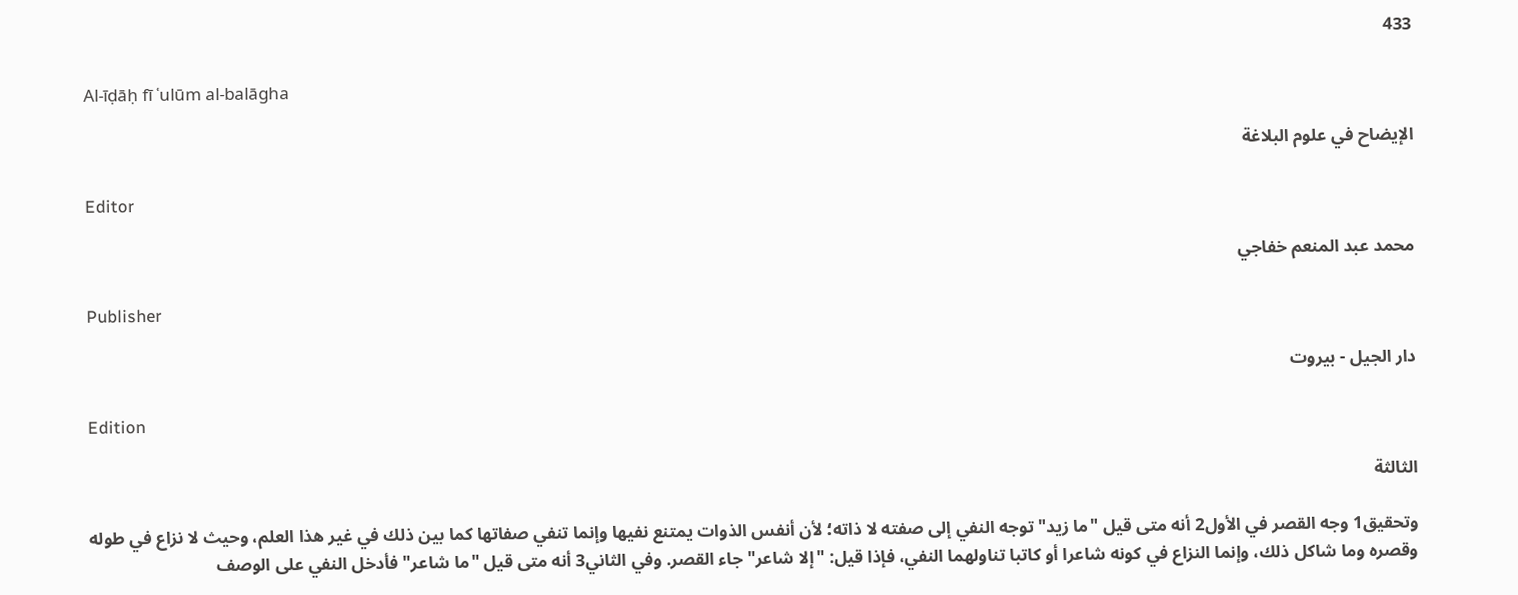433

Al-īḍāḥ fī ʿulūm al-balāgha

الإيضاح في علوم البلاغة

Editor

محمد عبد المنعم خفاجي

Publisher

دار الجيل - بيروت

Edition

الثالثة

وتحقيق1 وجه القصر في الأول2 أنه متى قيل "ما زيد" توجه النفي إلى صفته لا ذاته؛ لأن أنفس الذوات يمتنع نفيها وإنما تنفي صفاتها كما بين ذلك في غير هذا العلم، وحيث لا نزاع في طوله وقصره وما شاكل ذلك، وإنما النزاع في كونه شاعرا أو كاتبا تناولهما النفي، فإذا قيل: "إلا شاعر" جاء القصر. وفي الثاني3 أنه متى قيل "ما شاعر" فأدخل النفي على الوصف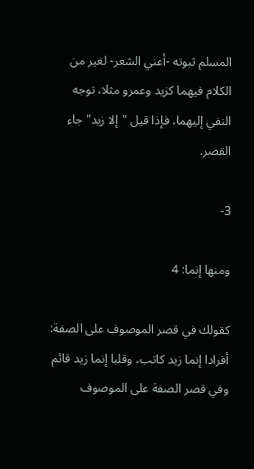المسلم ثبوته -أعني الشعر- لغير من الكلام فيهما كزيد وعمرو مثلا، توجه النفي إليهما، فإذا قيل "إلا زيد" جاء القصر.

3-

ومنها إنما: 4

كقولك في قصر الموصوف على الصفة: أفرادا إنما زيد كاتب، وقلبا إنما زيد قائم وفي قصر الصفة على الموصوف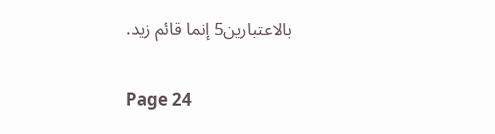بالاعتبارين5 إنما قائم زيد.

Page 24